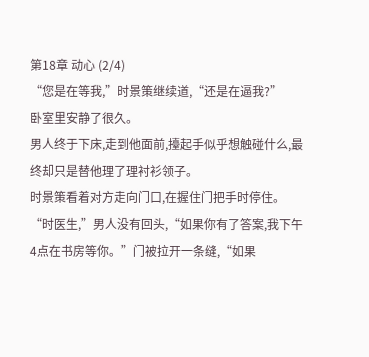第18章 动心 (2/4)
“您是在等我,”时景策继续道,“还是在逼我?”
卧室里安静了很久。
男人终于下床,走到他面前,擡起手似乎想触碰什么,最终却只是替他理了理衬衫领子。
时景策看着对方走向门口,在握住门把手时停住。
“时医生,”男人没有回头,“如果你有了答案,我下午4点在书房等你。”门被拉开一条缝,“如果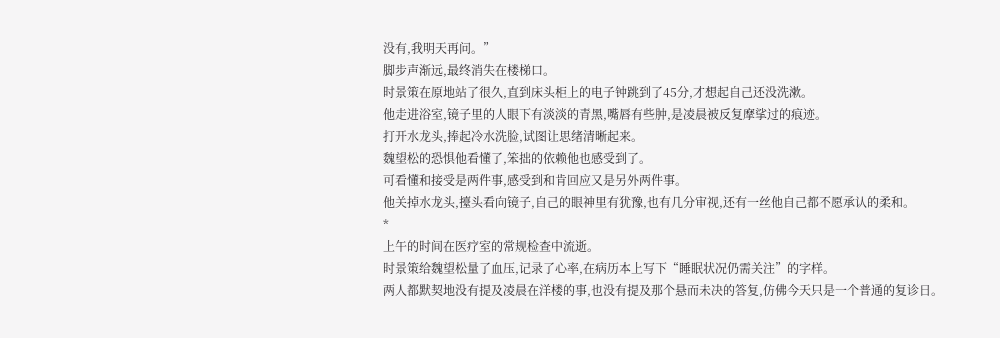没有,我明天再问。”
脚步声渐远,最终消失在楼梯口。
时景策在原地站了很久,直到床头柜上的电子钟跳到了45分,才想起自己还没洗漱。
他走进浴室,镜子里的人眼下有淡淡的青黑,嘴唇有些肿,是凌晨被反复摩挲过的痕迹。
打开水龙头,捧起冷水洗脸,试图让思绪清晰起来。
魏望松的恐惧他看懂了,笨拙的依赖他也感受到了。
可看懂和接受是两件事,感受到和肯回应又是另外两件事。
他关掉水龙头,擡头看向镜子,自己的眼神里有犹豫,也有几分审视,还有一丝他自己都不愿承认的柔和。
*
上午的时间在医疗室的常规检查中流逝。
时景策给魏望松量了血压,记录了心率,在病历本上写下“睡眠状况仍需关注”的字样。
两人都默契地没有提及凌晨在洋楼的事,也没有提及那个悬而未决的答复,仿佛今天只是一个普通的复诊日。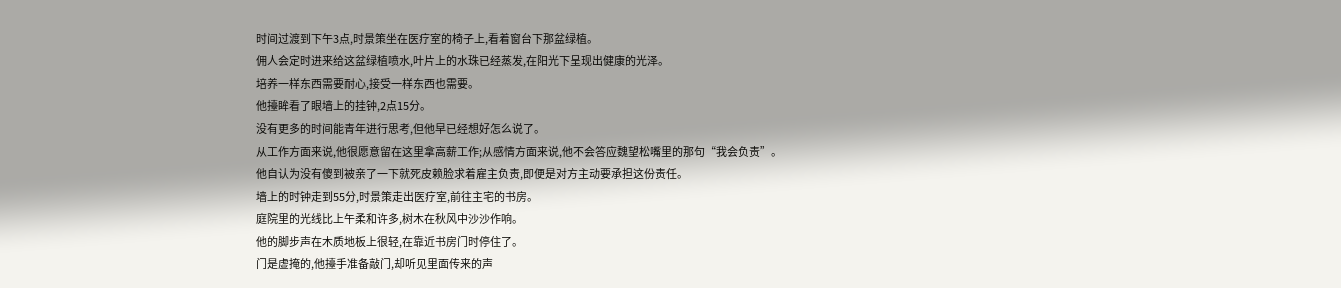时间过渡到下午3点,时景策坐在医疗室的椅子上,看着窗台下那盆绿植。
佣人会定时进来给这盆绿植喷水,叶片上的水珠已经蒸发,在阳光下呈现出健康的光泽。
培养一样东西需要耐心,接受一样东西也需要。
他擡眸看了眼墙上的挂钟,2点15分。
没有更多的时间能青年进行思考,但他早已经想好怎么说了。
从工作方面来说,他很愿意留在这里拿高薪工作;从感情方面来说,他不会答应魏望松嘴里的那句“我会负责”。
他自认为没有傻到被亲了一下就死皮赖脸求着雇主负责,即便是对方主动要承担这份责任。
墙上的时钟走到55分,时景策走出医疗室,前往主宅的书房。
庭院里的光线比上午柔和许多,树木在秋风中沙沙作响。
他的脚步声在木质地板上很轻,在靠近书房门时停住了。
门是虚掩的,他擡手准备敲门,却听见里面传来的声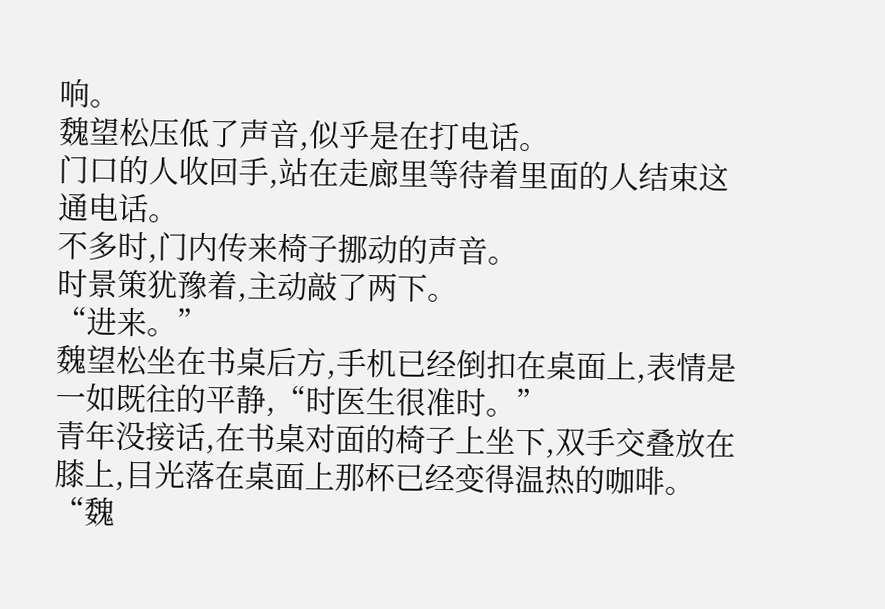响。
魏望松压低了声音,似乎是在打电话。
门口的人收回手,站在走廊里等待着里面的人结束这通电话。
不多时,门内传来椅子挪动的声音。
时景策犹豫着,主动敲了两下。
“进来。”
魏望松坐在书桌后方,手机已经倒扣在桌面上,表情是一如既往的平静,“时医生很准时。”
青年没接话,在书桌对面的椅子上坐下,双手交叠放在膝上,目光落在桌面上那杯已经变得温热的咖啡。
“魏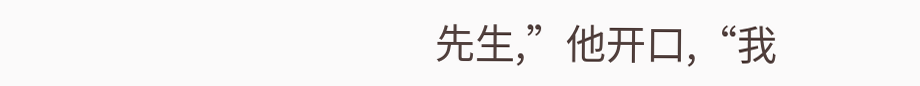先生,”他开口,“我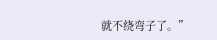就不绕弯子了。”